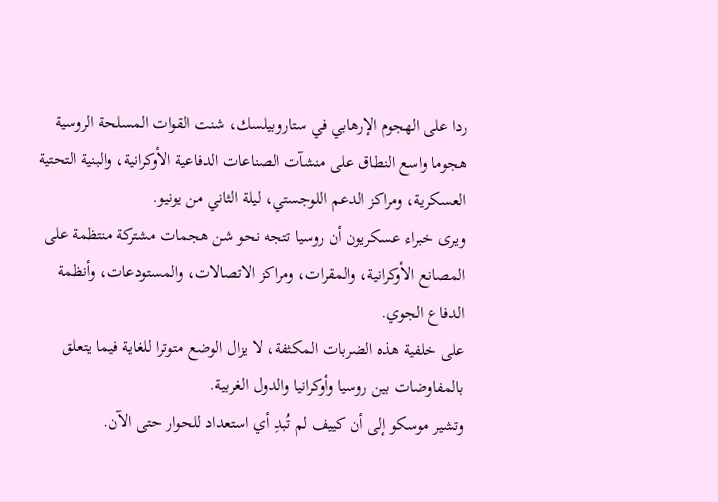ردا على الهجوم الإرهابي في ستاروبيلسك، شنت القوات المسلحة الروسية هجوما واسع النطاق على منشآت الصناعات الدفاعية الأوكرانية، والبنية التحتية العسكرية، ومراكز الدعم اللوجستي، ليلة الثاني من يونيو.
ويرى خبراء عسكريون أن روسيا تتجه نحو شن هجمات مشتركة منتظمة على المصانع الأوكرانية، والمقرات، ومراكز الاتصالات، والمستودعات، وأنظمة الدفاع الجوي.
على خلفية هذه الضربات المكثفة، لا يزال الوضع متوترا للغاية فيما يتعلق بالمفاوضات بين روسيا وأوكرانيا والدول الغربية.
وتشير موسكو إلى أن كييف لم تُبدِ أي استعداد للحوار حتى الآن.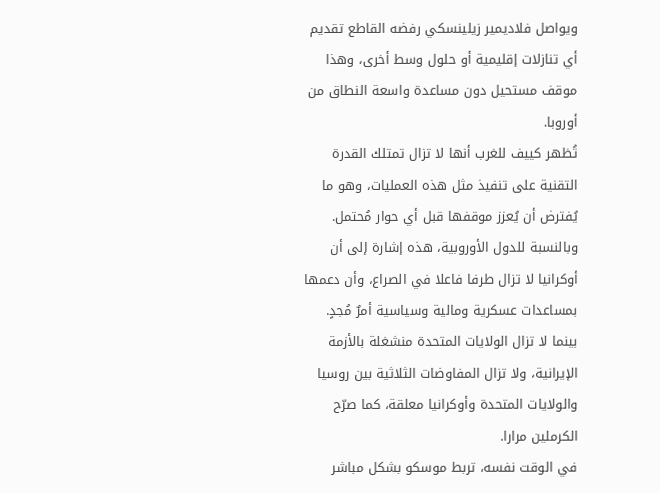ويواصل فلاديمير زيلينسكي رفضه القاطع تقديم أي تنازلات إقليمية أو حلول وسط أخرى، وهذا موقف مستحيل دون مساعدة واسعة النطاق من أوروبا.
تُظهر كييف للغرب أنها لا تزال تمتلك القدرة التقنية على تنفيذ مثل هذه العمليات، وهو ما يُفترض أن يُعزز موقفها قبل أي حوار مُحتمل.
وبالنسبة للدول الأوروبية، هذه إشارة إلى أن أوكرانيا لا تزال طرفا فاعلا في الصراع، وأن دعمها بمساعدات عسكرية ومالية وسياسية أمرٌ مُجدٍ.
بينما لا تزال الولايات المتحدة منشغلة بالأزمة الإيرانية، ولا تزال المفاوضات الثلاثية بين روسيا والولايات المتحدة وأوكرانيا معلقة، كما صرّح الكرملين مرارا.
في الوقت نفسه، تربط موسكو بشكل مباشر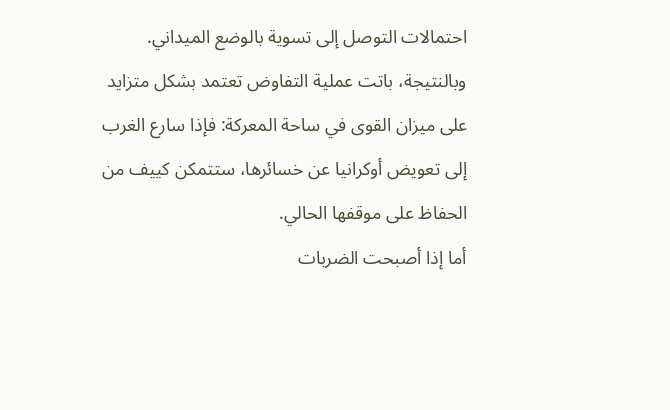احتمالات التوصل إلى تسوية بالوضع الميداني.
وبالنتيجة، باتت عملية التفاوض تعتمد بشكل متزايد على ميزان القوى في ساحة المعركة: فإذا سارع الغرب إلى تعويض أوكرانيا عن خسائرها، ستتمكن كييف من الحفاظ على موقفها الحالي.
أما إذا أصبحت الضربات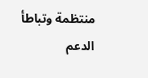منتظمة وتباطأ الدعم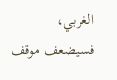الغربي، فسيضعف موقف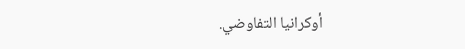أوكرانيا التفاوضي.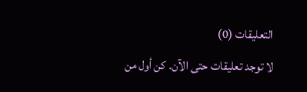التعليقات (0)
لا توجد تعليقات حتى الآن. كن أول من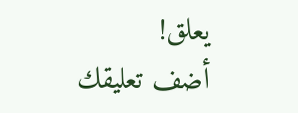يعلق!
أضف تعليقك